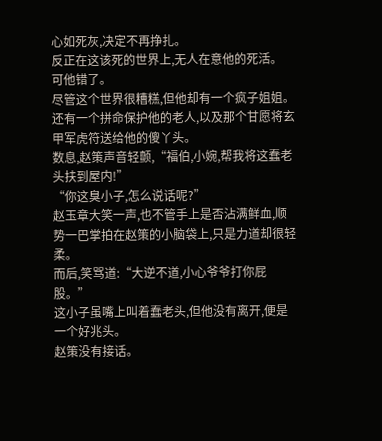心如死灰,决定不再挣扎。
反正在这该死的世界上,无人在意他的死活。
可他错了。
尽管这个世界很糟糕,但他却有一个疯子姐姐。
还有一个拼命保护他的老人,以及那个甘愿将玄甲军虎符送给他的傻丫头。
数息,赵策声音轻颤,“福伯,小婉,帮我将这蠢老头扶到屋内!”
“你这臭小子,怎么说话呢?”
赵玉章大笑一声,也不管手上是否沾满鲜血,顺势一巴掌拍在赵策的小脑袋上,只是力道却很轻柔。
而后,笑骂道:“大逆不道,小心爷爷打你屁股。”
这小子虽嘴上叫着蠢老头,但他没有离开,便是一个好兆头。
赵策没有接话。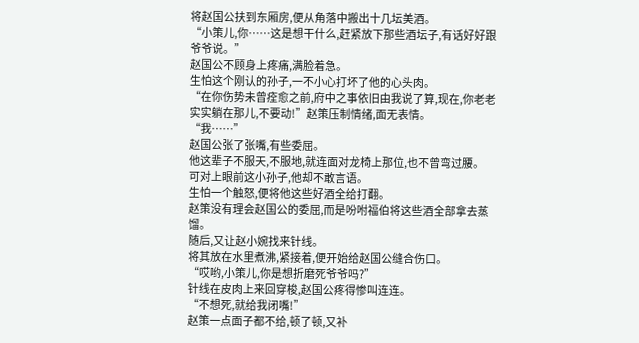将赵国公扶到东厢房,便从角落中搬出十几坛美酒。
“小策儿,你……这是想干什么,赶紧放下那些酒坛子,有话好好跟爷爷说。”
赵国公不顾身上疼痛,满脸着急。
生怕这个刚认的孙子,一不小心打坏了他的心头肉。
“在你伤势未曾痊愈之前,府中之事依旧由我说了算,现在,你老老实实躺在那儿,不要动!”赵策压制情绪,面无表情。
“我……”
赵国公张了张嘴,有些委屈。
他这辈子不服天,不服地,就连面对龙椅上那位,也不曾弯过腰。
可对上眼前这小孙子,他却不敢言语。
生怕一个触怒,便将他这些好酒全给打翻。
赵策没有理会赵国公的委屈,而是吩咐福伯将这些酒全部拿去蒸馏。
随后,又让赵小婉找来针线。
将其放在水里煮沸,紧接着,便开始给赵国公缝合伤口。
“哎哟,小策儿,你是想折磨死爷爷吗?”
针线在皮肉上来回穿梭,赵国公疼得惨叫连连。
“不想死,就给我闭嘴!”
赵策一点面子都不给,顿了顿,又补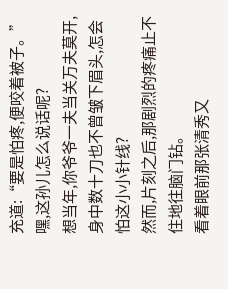充道:“要是怕疼,便咬着被子。”
嘿,这孙儿怎么说话呢?
想当年,你爷爷一夫当关万夫莫开,身中数十刀也不曾皱下眉头,怎会怕这小小针线?
然而,片刻之后,那剧烈的疼痛止不住地往脑门钻。
看着眼前那张清秀又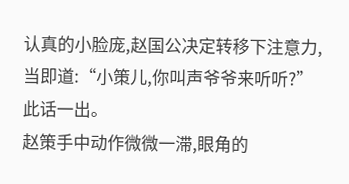认真的小脸庞,赵国公决定转移下注意力,当即道:“小策儿,你叫声爷爷来听听?”
此话一出。
赵策手中动作微微一滞,眼角的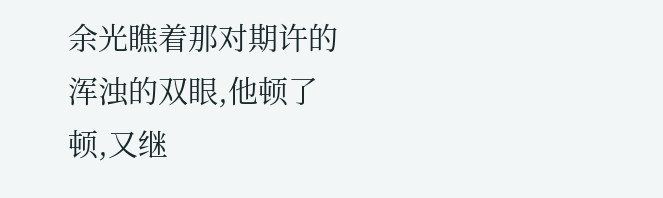余光瞧着那对期许的浑浊的双眼,他顿了顿,又继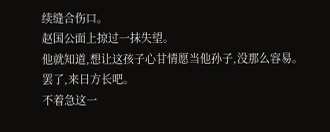续缝合伤口。
赵国公面上掠过一抹失望。
他就知道,想让这孩子心甘情愿当他孙子,没那么容易。
罢了,来日方长吧。
不着急这一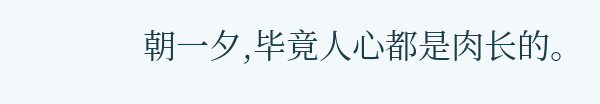朝一夕,毕竟人心都是肉长的。